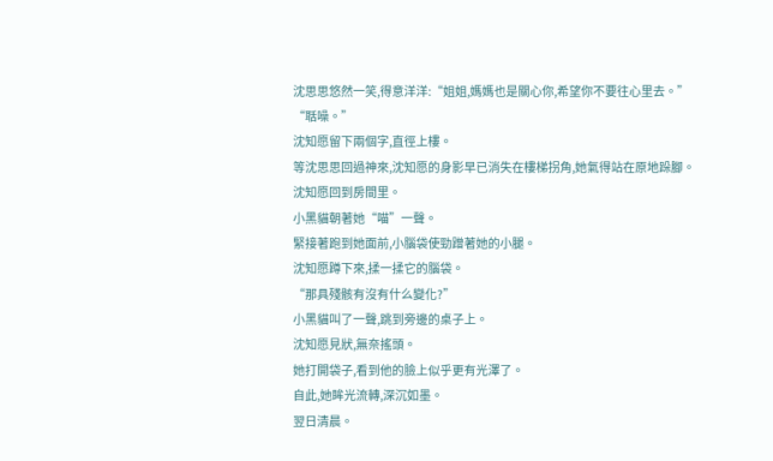沈思思悠然一笑,得意洋洋:“姐姐,媽媽也是關心你,希望你不要往心里去。”
“聒噪。”
沈知愿留下兩個字,直徑上樓。
等沈思思回過神來,沈知愿的身影早已消失在樓梯拐角,她氣得站在原地跺腳。
沈知愿回到房間里。
小黑貓朝著她“喵”一聲。
緊接著跑到她面前,小腦袋使勁蹭著她的小腿。
沈知愿蹲下來,揉一揉它的腦袋。
“那具殘骸有沒有什么變化?”
小黑貓叫了一聲,跳到旁邊的桌子上。
沈知愿見狀,無奈搖頭。
她打開袋子,看到他的臉上似乎更有光澤了。
自此,她眸光流轉,深沉如墨。
翌日清晨。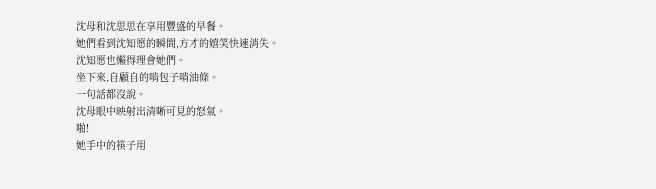沈母和沈思思在享用豐盛的早餐。
她們看到沈知愿的瞬間,方才的嬉笑快速消失。
沈知愿也懶得理會她們。
坐下來,自顧自的啃包子啃油條。
一句話都沒說。
沈母眼中映射出清晰可見的怒氣。
啪!
她手中的筷子用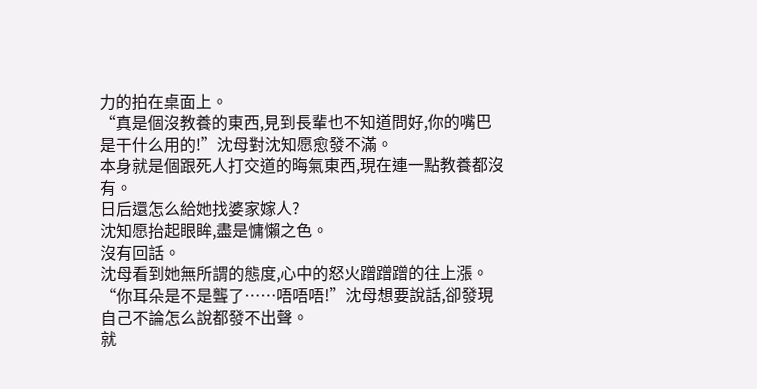力的拍在桌面上。
“真是個沒教養的東西,見到長輩也不知道問好,你的嘴巴是干什么用的!”沈母對沈知愿愈發不滿。
本身就是個跟死人打交道的晦氣東西,現在連一點教養都沒有。
日后還怎么給她找婆家嫁人?
沈知愿抬起眼眸,盡是慵懶之色。
沒有回話。
沈母看到她無所謂的態度,心中的怒火蹭蹭蹭的往上漲。
“你耳朵是不是聾了……唔唔唔!”沈母想要說話,卻發現自己不論怎么說都發不出聲。
就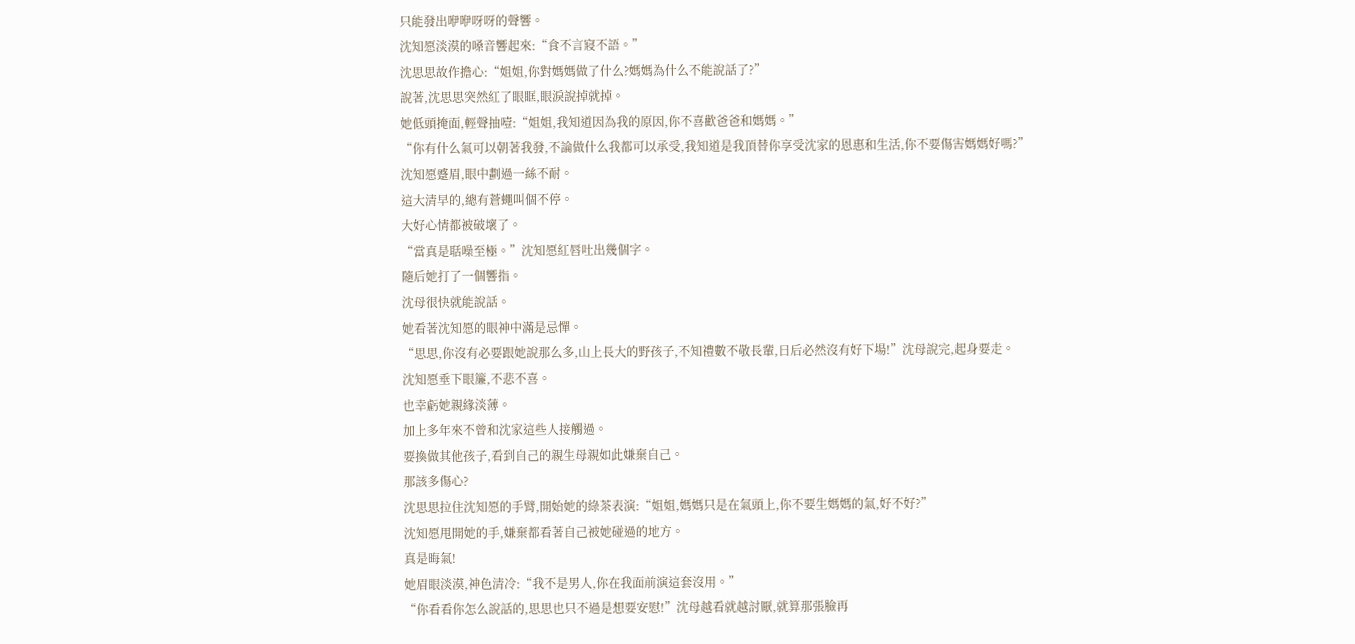只能發出咿咿呀呀的聲響。
沈知愿淡漠的嗓音響起來:“食不言寢不語。”
沈思思故作擔心:“姐姐,你對媽媽做了什么?媽媽為什么不能說話了?”
說著,沈思思突然紅了眼眶,眼淚說掉就掉。
她低頭掩面,輕聲抽噎:“姐姐,我知道因為我的原因,你不喜歡爸爸和媽媽。”
“你有什么氣可以朝著我發,不論做什么我都可以承受,我知道是我頂替你享受沈家的恩惠和生活,你不要傷害媽媽好嗎?”
沈知愿蹙眉,眼中劃過一絲不耐。
這大清早的,總有蒼蠅叫個不停。
大好心情都被破壞了。
“當真是聒噪至極。”沈知愿紅唇吐出幾個字。
隨后她打了一個響指。
沈母很快就能說話。
她看著沈知愿的眼神中滿是忌憚。
“思思,你沒有必要跟她說那么多,山上長大的野孩子,不知禮數不敬長輩,日后必然沒有好下場!”沈母說完,起身要走。
沈知愿垂下眼簾,不悲不喜。
也幸虧她親緣淡薄。
加上多年來不曾和沈家這些人接觸過。
要換做其他孩子,看到自己的親生母親如此嫌棄自己。
那該多傷心?
沈思思拉住沈知愿的手臂,開始她的綠茶表演:“姐姐,媽媽只是在氣頭上,你不要生媽媽的氣,好不好?”
沈知愿甩開她的手,嫌棄都看著自己被她碰過的地方。
真是晦氣!
她眉眼淡漠,神色清冷:“我不是男人,你在我面前演這套沒用。”
“你看看你怎么說話的,思思也只不過是想要安慰!”沈母越看就越討厭,就算那張臉再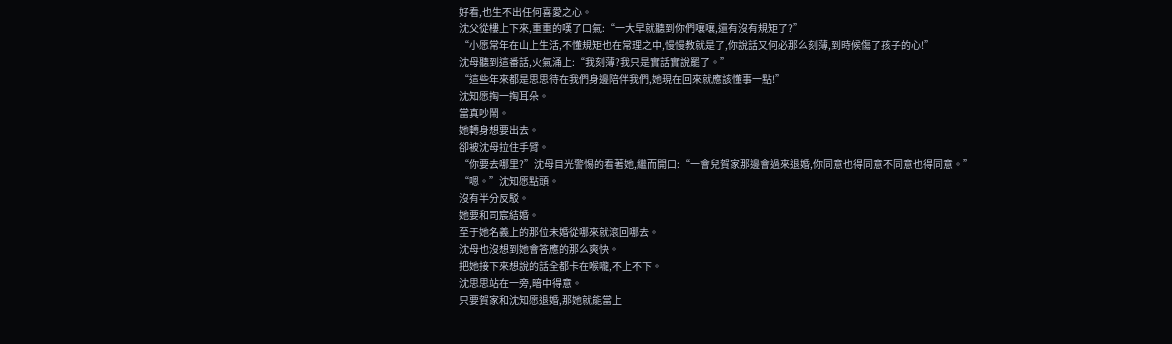好看,也生不出任何喜愛之心。
沈父從樓上下來,重重的嘆了口氣:“一大早就聽到你們嚷嚷,還有沒有規矩了?”
“小愿常年在山上生活,不懂規矩也在常理之中,慢慢教就是了,你說話又何必那么刻薄,到時候傷了孩子的心!”
沈母聽到這番話,火氣涌上:“我刻薄?我只是實話實說罷了。”
“這些年來都是思思待在我們身邊陪伴我們,她現在回來就應該懂事一點!”
沈知愿掏一掏耳朵。
當真吵鬧。
她轉身想要出去。
卻被沈母拉住手臂。
“你要去哪里?”沈母目光警惕的看著她,繼而開口:“一會兒賀家那邊會過來退婚,你同意也得同意不同意也得同意。”
“嗯。”沈知愿點頭。
沒有半分反駁。
她要和司宸結婚。
至于她名義上的那位未婚從哪來就滾回哪去。
沈母也沒想到她會答應的那么爽快。
把她接下來想說的話全都卡在喉嚨,不上不下。
沈思思站在一旁,暗中得意。
只要賀家和沈知愿退婚,那她就能當上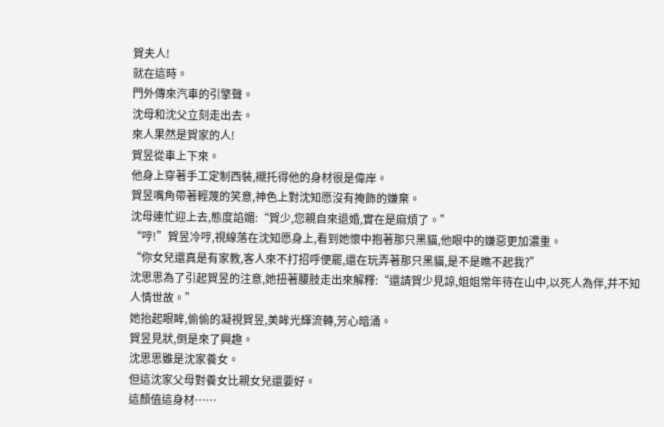賀夫人!
就在這時。
門外傳來汽車的引擎聲。
沈母和沈父立刻走出去。
來人果然是賀家的人!
賀昱從車上下來。
他身上穿著手工定制西裝,襯托得他的身材很是偉岸。
賀昱嘴角帶著輕蔑的笑意,神色上對沈知愿沒有掩飾的嫌棄。
沈母連忙迎上去,態度諂媚:“賀少,您親自來退婚,實在是麻煩了。”
“哼!”賀昱冷哼,視線落在沈知愿身上,看到她懷中抱著那只黑貓,他眼中的嫌惡更加濃重。
“你女兒還真是有家教,客人來不打招呼便罷,還在玩弄著那只黑貓,是不是瞧不起我?”
沈思思為了引起賀昱的注意,她扭著腰肢走出來解釋:“還請賀少見諒,姐姐常年待在山中,以死人為伴,并不知人情世故。”
她抬起眼眸,偷偷的凝視賀昱,美眸光輝流轉,芳心暗涌。
賀昱見狀,倒是來了興趣。
沈思思雖是沈家養女。
但這沈家父母對養女比親女兒還要好。
這顏值這身材……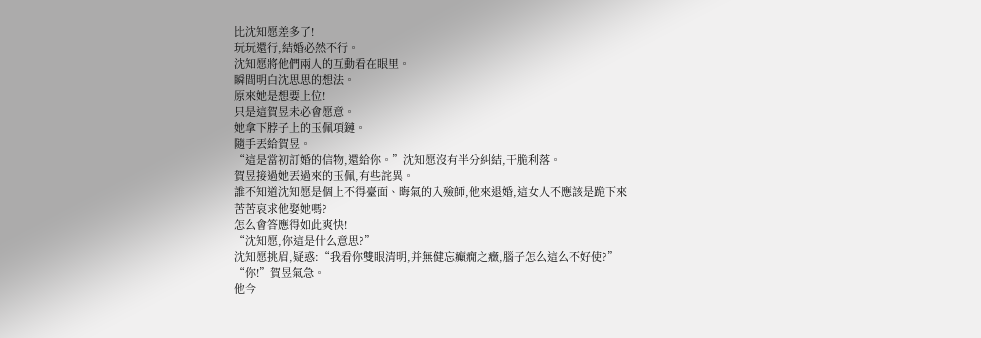比沈知愿差多了!
玩玩還行,結婚必然不行。
沈知愿將他們兩人的互動看在眼里。
瞬間明白沈思思的想法。
原來她是想要上位!
只是這賀昱未必會愿意。
她拿下脖子上的玉佩項鏈。
隨手丟給賀昱。
“這是當初訂婚的信物,還給你。”沈知愿沒有半分糾結,干脆利落。
賀昱接過她丟過來的玉佩,有些詫異。
誰不知道沈知愿是個上不得臺面、晦氣的入殮師,他來退婚,這女人不應該是跪下來苦苦哀求他娶她嗎?
怎么會答應得如此爽快!
“沈知愿,你這是什么意思?”
沈知愿挑眉,疑惑:“我看你雙眼清明,并無健忘癲癇之癥,腦子怎么這么不好使?”
“你!”賀昱氣急。
他今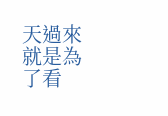天過來就是為了看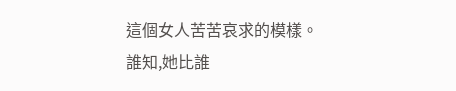這個女人苦苦哀求的模樣。
誰知,她比誰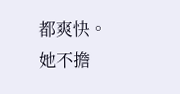都爽快。
她不擔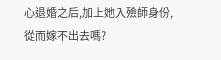心退婚之后,加上她入殮師身份,從而嫁不出去嗎?